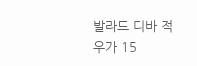발라드 디바 적우가 15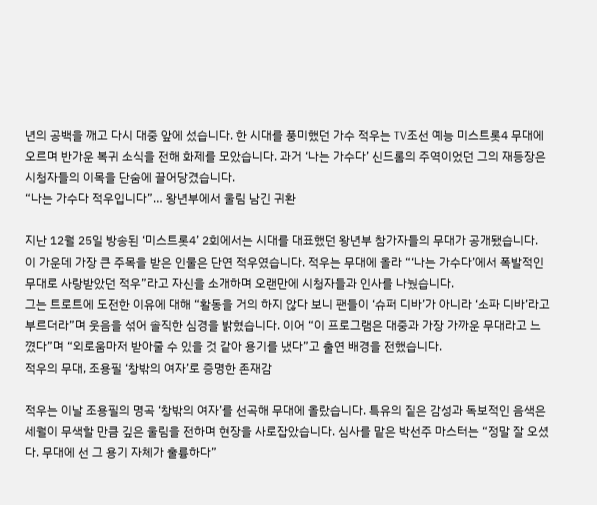년의 공백을 깨고 다시 대중 앞에 섰습니다. 한 시대를 풍미했던 가수 적우는 TV조선 예능 미스트롯4 무대에 오르며 반가운 복귀 소식을 전해 화제를 모았습니다. 과거 ‘나는 가수다’ 신드롬의 주역이었던 그의 재등장은 시청자들의 이목을 단숨에 끌어당겼습니다.
“나는 가수다 적우입니다”… 왕년부에서 울림 남긴 귀환

지난 12월 25일 방송된 ‘미스트롯4’ 2회에서는 시대를 대표했던 왕년부 참가자들의 무대가 공개됐습니다. 이 가운데 가장 큰 주목을 받은 인물은 단연 적우였습니다. 적우는 무대에 올라 “‘나는 가수다’에서 폭발적인 무대로 사랑받았던 적우”라고 자신을 소개하며 오랜만에 시청자들과 인사를 나눴습니다.
그는 트로트에 도전한 이유에 대해 “활동을 거의 하지 않다 보니 팬들이 ‘슈퍼 디바’가 아니라 ‘소파 디바’라고 부르더라”며 웃음을 섞어 솔직한 심경을 밝혔습니다. 이어 “이 프로그램은 대중과 가장 가까운 무대라고 느꼈다”며 “외로움마저 받아줄 수 있을 것 같아 용기를 냈다”고 출연 배경을 전했습니다.
적우의 무대, 조용필 ‘창밖의 여자’로 증명한 존재감

적우는 이날 조용필의 명곡 ‘창밖의 여자’를 선곡해 무대에 올랐습니다. 특유의 짙은 감성과 독보적인 음색은 세월이 무색할 만큼 깊은 울림을 전하며 현장을 사로잡았습니다. 심사를 맡은 박선주 마스터는 “정말 잘 오셨다. 무대에 선 그 용기 자체가 훌륭하다”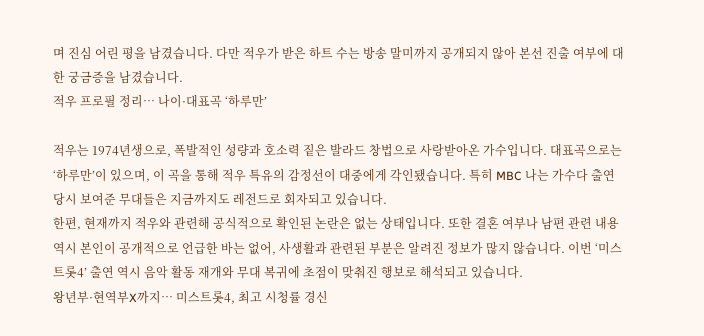며 진심 어린 평을 남겼습니다. 다만 적우가 받은 하트 수는 방송 말미까지 공개되지 않아 본선 진출 여부에 대한 궁금증을 남겼습니다.
적우 프로필 정리… 나이·대표곡 ‘하루만’

적우는 1974년생으로, 폭발적인 성량과 호소력 짙은 발라드 창법으로 사랑받아온 가수입니다. 대표곡으로는 ‘하루만’이 있으며, 이 곡을 통해 적우 특유의 감정선이 대중에게 각인됐습니다. 특히 MBC 나는 가수다 출연 당시 보여준 무대들은 지금까지도 레전드로 회자되고 있습니다.
한편, 현재까지 적우와 관련해 공식적으로 확인된 논란은 없는 상태입니다. 또한 결혼 여부나 남편 관련 내용 역시 본인이 공개적으로 언급한 바는 없어, 사생활과 관련된 부분은 알려진 정보가 많지 않습니다. 이번 ‘미스트롯4’ 출연 역시 음악 활동 재개와 무대 복귀에 초점이 맞춰진 행보로 해석되고 있습니다.
왕년부·현역부X까지… 미스트롯4, 최고 시청률 경신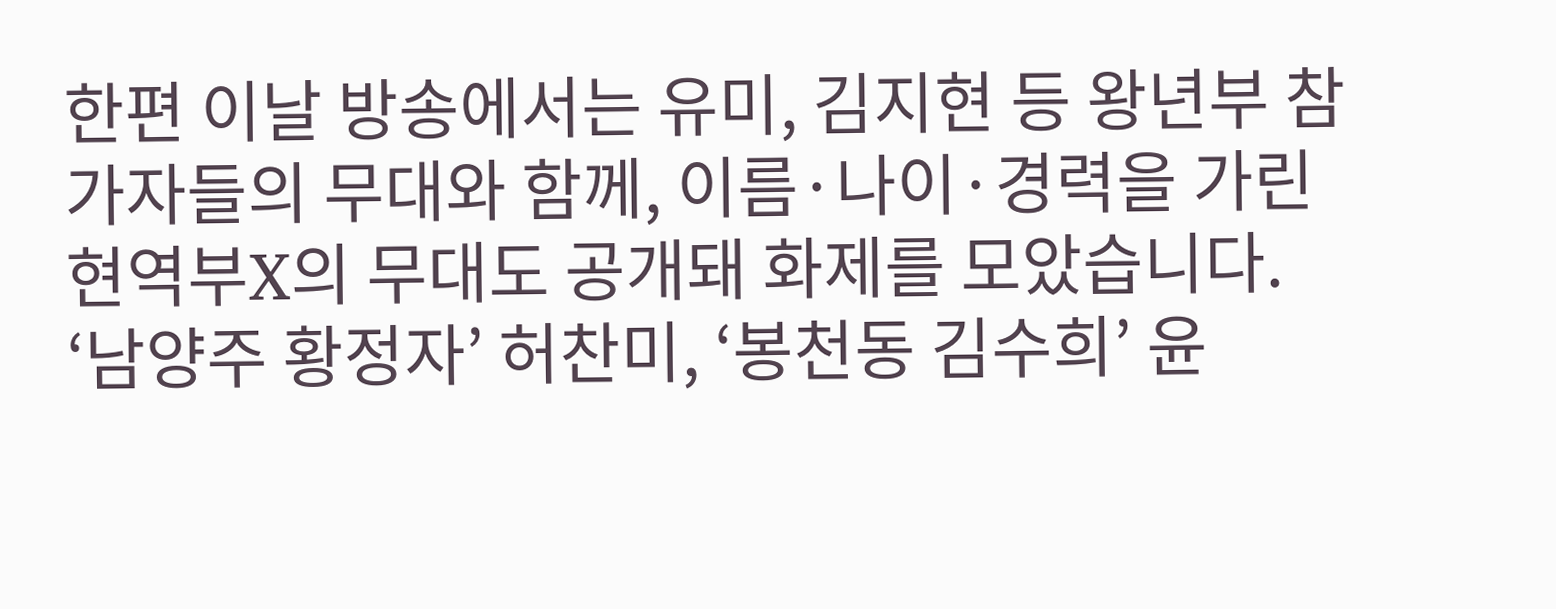한편 이날 방송에서는 유미, 김지현 등 왕년부 참가자들의 무대와 함께, 이름·나이·경력을 가린 현역부X의 무대도 공개돼 화제를 모았습니다. ‘남양주 황정자’ 허찬미, ‘봉천동 김수희’ 윤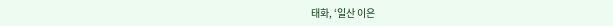태화, ‘일산 이은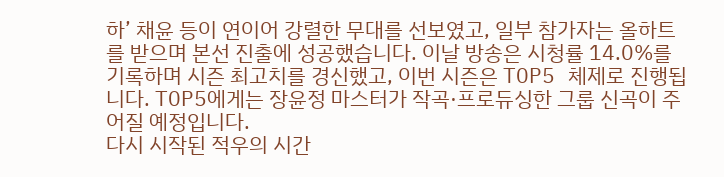하’ 채윤 등이 연이어 강렬한 무대를 선보였고, 일부 참가자는 올하트를 받으며 본선 진출에 성공했습니다. 이날 방송은 시청률 14.0%를 기록하며 시즌 최고치를 경신했고, 이번 시즌은 TOP5 체제로 진행됩니다. TOP5에게는 장윤정 마스터가 작곡·프로듀싱한 그룹 신곡이 주어질 예정입니다.
다시 시작된 적우의 시간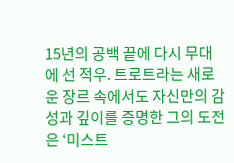15년의 공백 끝에 다시 무대에 선 적우. 트로트라는 새로운 장르 속에서도 자신만의 감성과 깊이를 증명한 그의 도전은 ‘미스트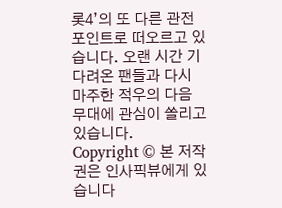롯4’의 또 다른 관전 포인트로 떠오르고 있습니다. 오랜 시간 기다려온 팬들과 다시 마주한 적우의 다음 무대에 관심이 쏠리고 있습니다.
Copyright © 본 저작권은 인사픽뷰에게 있습니다